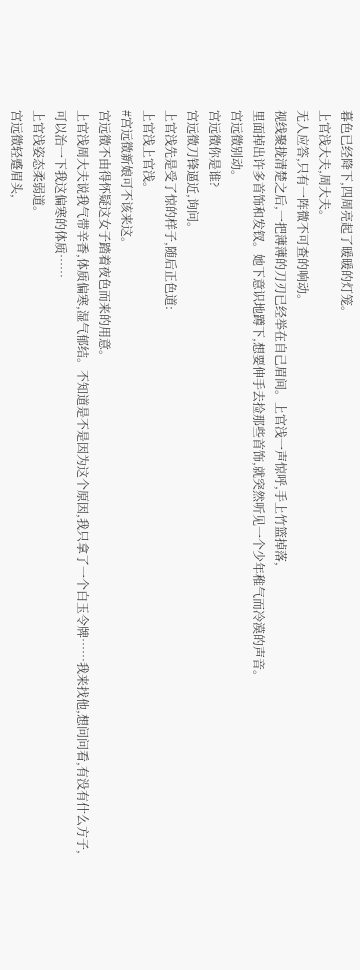暮色已经降下,四周亮起了暖暖的灯笼。
上官浅大夫,周大夫。
无人应答,只有一阵微不可查的响动。
视线聚拢清楚之后,一把薄薄的刀刃已经举在自己眉间。上官浅一声惊呼,手上竹篮掉落,
里面掉出许多首饰和发钗。她下意识地蹲下,想要伸手去捡那些首饰,就突然听见一个少年稚气而冷漠的声音。
宫远徵别动。
宫远徵你是谁?
宫远徵刀锋逼近,询问。
上官浅先是受了惊的样子,随后正色道:
上官浅上官浅。
#宫远徵新娘可不该来这。
宫远徵不由得怀疑这女子踏着夜色而来的用意。
上官浅周大夫说我气带辛香,体质偏寒,湿气郁结。不知道是不是因为这个原因,我只拿了一个白玉令牌……我来找他,想问问看,有没有什么方子,可以治一下我这偏寒的体质……
上官浅姿态柔弱道。
宫远徵轻蹙眉头,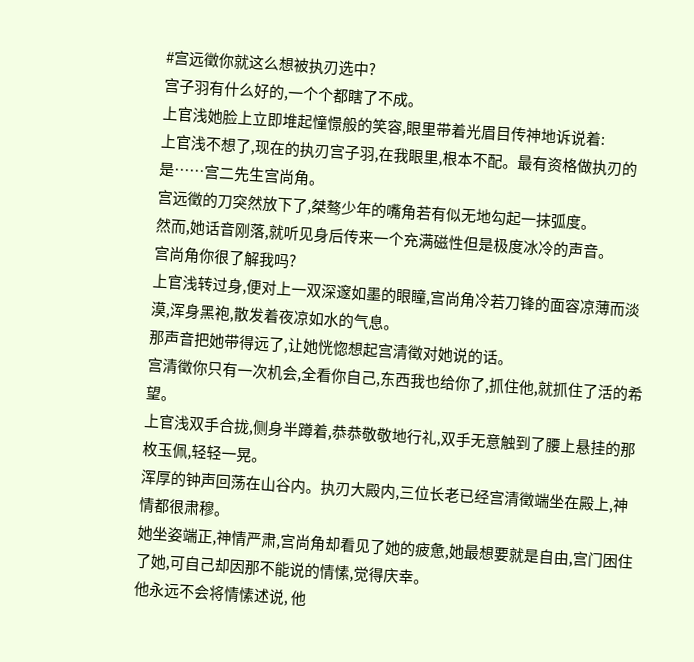#宫远徵你就这么想被执刃选中?
宫子羽有什么好的,一个个都瞎了不成。
上官浅她脸上立即堆起憧憬般的笑容,眼里带着光眉目传神地诉说着:
上官浅不想了,现在的执刃宫子羽,在我眼里,根本不配。最有资格做执刃的是……宫二先生宫尚角。
宫远徵的刀突然放下了,桀骜少年的嘴角若有似无地勾起一抹弧度。
然而,她话音刚落,就听见身后传来一个充满磁性但是极度冰冷的声音。
宫尚角你很了解我吗?
上官浅转过身,便对上一双深邃如墨的眼瞳,宫尚角冷若刀锋的面容凉薄而淡漠,浑身黑袍,散发着夜凉如水的气息。
那声音把她带得远了,让她恍惚想起宫清徵对她说的话。
宫清徵你只有一次机会,全看你自己,东西我也给你了,抓住他,就抓住了活的希望。
上官浅双手合拢,侧身半蹲着,恭恭敬敬地行礼,双手无意触到了腰上悬挂的那枚玉佩,轻轻一晃。
浑厚的钟声回荡在山谷内。执刃大殿内,三位长老已经宫清徵端坐在殿上,神情都很肃穆。
她坐姿端正,神情严肃,宫尚角却看见了她的疲惫,她最想要就是自由,宫门困住了她,可自己却因那不能说的情愫,觉得庆幸。
他永远不会将情愫述说, 他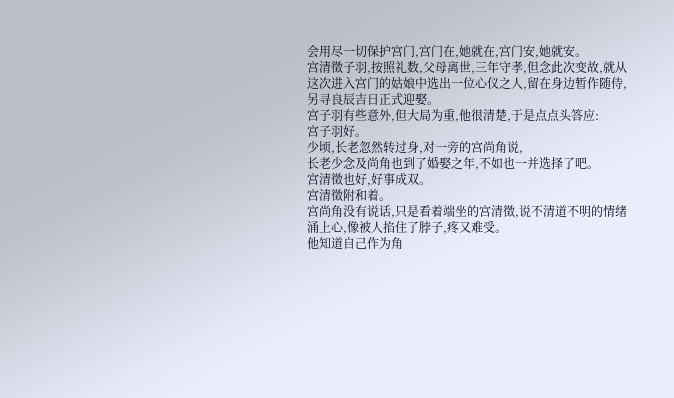会用尽一切保护宫门,宫门在,她就在,宫门安,她就安。
宫清徵子羽,按照礼数,父母离世,三年守孝,但念此次变故,就从这次进入宫门的姑娘中选出一位心仪之人,留在身边暂作随侍,另寻良辰吉日正式迎娶。
宫子羽有些意外,但大局为重,他很清楚,于是点点头答应:
宫子羽好。
少顷,长老忽然转过身,对一旁的宫尚角说,
长老少念及尚角也到了婚娶之年,不如也一并选择了吧。
宫清徵也好,好事成双。
宫清徵附和着。
宫尚角没有说话,只是看着端坐的宫清徵,说不清道不明的情绪涌上心,像被人掐住了脖子,疼又难受。
他知道自己作为角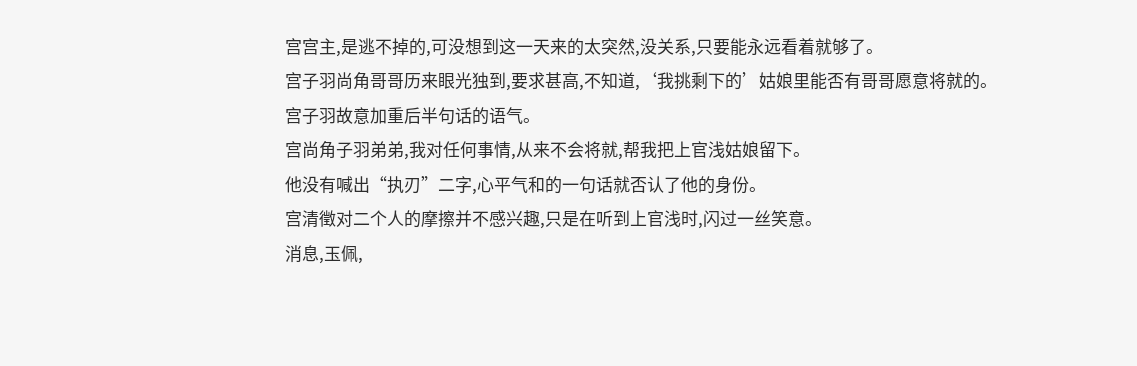宫宫主,是逃不掉的,可没想到这一天来的太突然,没关系,只要能永远看着就够了。
宫子羽尚角哥哥历来眼光独到,要求甚高,不知道,‘我挑剩下的’姑娘里能否有哥哥愿意将就的。
宫子羽故意加重后半句话的语气。
宫尚角子羽弟弟,我对任何事情,从来不会将就,帮我把上官浅姑娘留下。
他没有喊出“执刃”二字,心平气和的一句话就否认了他的身份。
宫清徵对二个人的摩擦并不感兴趣,只是在听到上官浅时,闪过一丝笑意。
消息,玉佩,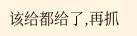该给都给了,再抓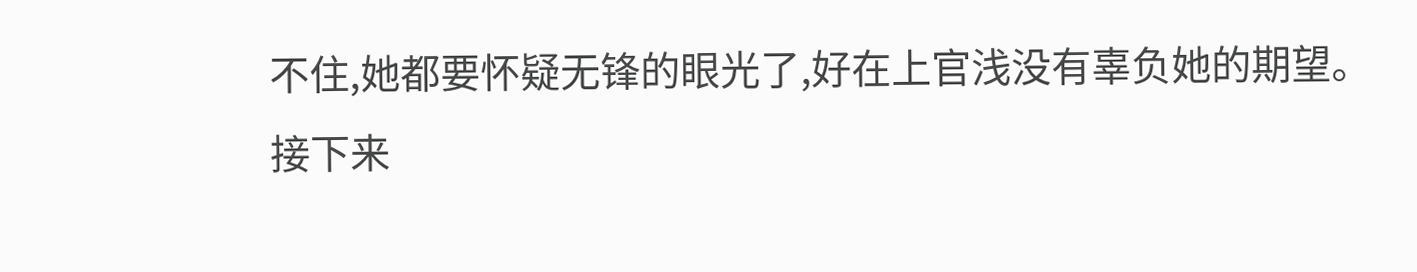不住,她都要怀疑无锋的眼光了,好在上官浅没有辜负她的期望。
接下来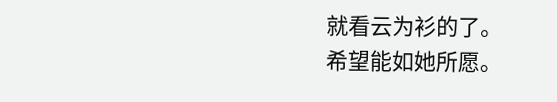就看云为衫的了。
希望能如她所愿。